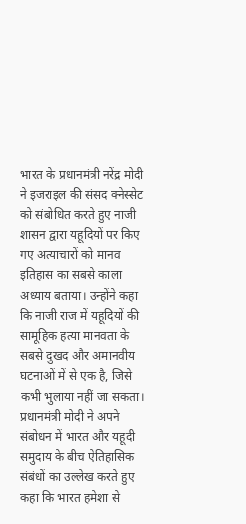भारत के प्रधानमंत्री नरेंद्र मोदी ने इजराइल की संसद क्नेस्सेट को संबोधित करते हुए नाजी शासन द्वारा यहूदियों पर किए गए अत्याचारों को मानव इतिहास का सबसे काला अध्याय बताया। उन्होंने कहा कि नाजी राज में यहूदियों की सामूहिक हत्या मानवता के सबसे दुखद और अमानवीय घटनाओं में से एक है, जिसे कभी भुलाया नहीं जा सकता।
प्रधानमंत्री मोदी ने अपने संबोधन में भारत और यहूदी समुदाय के बीच ऐतिहासिक संबंधों का उल्लेख करते हुए कहा कि भारत हमेशा से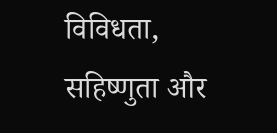विविधता, सहिष्णुता और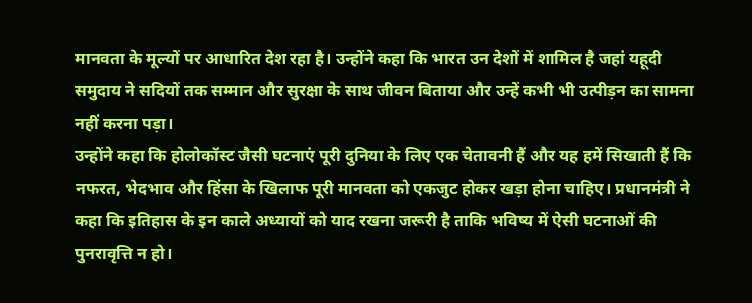मानवता के मूल्यों पर आधारित देश रहा है। उन्होंने कहा कि भारत उन देशों में शामिल है जहां यहूदी समुदाय ने सदियों तक सम्मान और सुरक्षा के साथ जीवन बिताया और उन्हें कभी भी उत्पीड़न का सामना नहीं करना पड़ा।
उन्होंने कहा कि होलोकॉस्ट जैसी घटनाएं पूरी दुनिया के लिए एक चेतावनी हैं और यह हमें सिखाती हैं कि नफरत, भेदभाव और हिंसा के खिलाफ पूरी मानवता को एकजुट होकर खड़ा होना चाहिए। प्रधानमंत्री ने कहा कि इतिहास के इन काले अध्यायों को याद रखना जरूरी है ताकि भविष्य में ऐसी घटनाओं की पुनरावृत्ति न हो।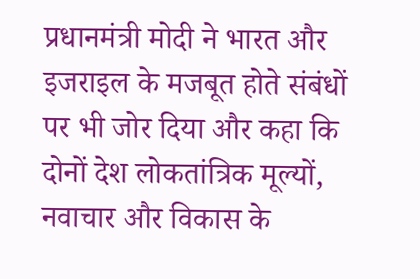प्रधानमंत्री मोदी ने भारत और इजराइल के मजबूत होते संबंधों पर भी जोर दिया और कहा कि दोनों देश लोकतांत्रिक मूल्यों, नवाचार और विकास के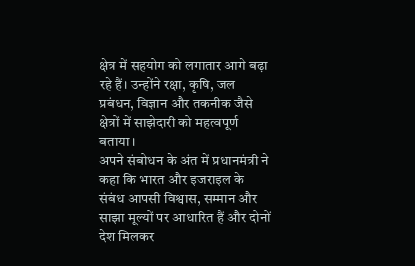क्षेत्र में सहयोग को लगातार आगे बढ़ा रहे हैं। उन्होंने रक्षा, कृषि, जल प्रबंधन, विज्ञान और तकनीक जैसे क्षेत्रों में साझेदारी को महत्वपूर्ण बताया।
अपने संबोधन के अंत में प्रधानमंत्री ने कहा कि भारत और इजराइल के संबंध आपसी विश्वास, सम्मान और साझा मूल्यों पर आधारित हैं और दोनों देश मिलकर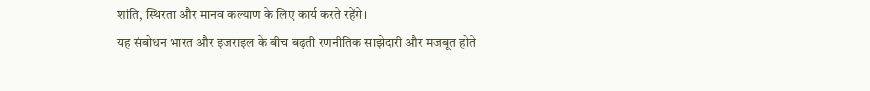शांति, स्थिरता और मानव कल्याण के लिए कार्य करते रहेंगे।
यह संबोधन भारत और इजराइल के बीच बढ़ती रणनीतिक साझेदारी और मजबूत होते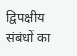द्विपक्षीय संबंधों का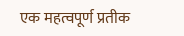एक महत्वपूर्ण प्रतीक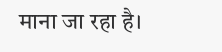माना जा रहा है।